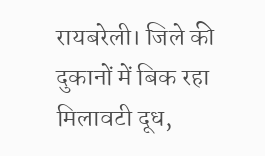रायबरेली। जिले की दुकानों में बिक रहा मिलावटी दूध,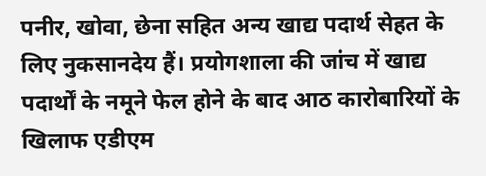पनीर, खोवा, छेना सहित अन्य खाद्य पदार्थ सेहत के लिए नुकसानदेय हैं। प्रयोगशाला की जांच में खाद्य पदार्थों के नमूने फेल होने के बाद आठ कारोबारियों के खिलाफ एडीएम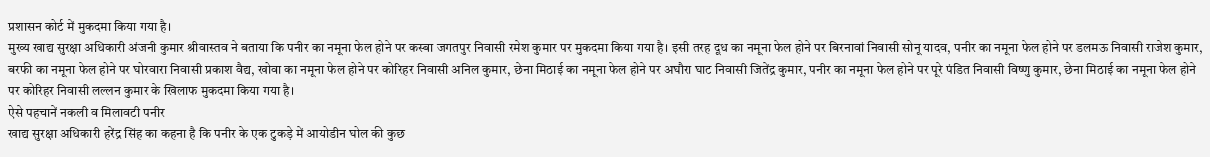प्रशासन कोर्ट में मुकदमा किया गया है।
मुख्य खाद्य सुरक्षा अधिकारी अंजनी कुमार श्रीवास्तव ने बताया कि पनीर का नमूना फेल होने पर कस्बा जगतपुर निवासी रमेश कुमार पर मुकदमा किया गया है। इसी तरह दूध का नमूना फेल होने पर बिरनावां निवासी सोनू यादव, पनीर का नमूना फेल होने पर डलमऊ निवासी राजेश कुमार, बरफी का नमूना फेल होने पर घोरवारा निवासी प्रकाश वैद्य, खोवा का नमूना फेल होने पर कोरिहर निवासी अनिल कुमार, छेना मिठाई का नमूना फेल होने पर अघौरा घाट निवासी जितेंद्र कुमार, पनीर का नमूना फेल होने पर पूरे पंडित निवासी विष्णु कुमार, छेना मिठाई का नमूना फेल होने पर कोरिहर निवासी लल्लन कुमार के खिलाफ मुकदमा किया गया है।
ऐसे पहचानें नकली व मिलावटी पनीर
खाद्य सुरक्षा अधिकारी हरेंद्र सिंह का कहना है कि पनीर के एक टुकड़े में आयोडीन घोल की कुछ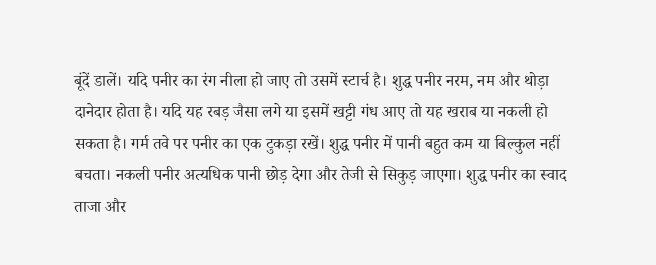बूंदें डालें। यदि पनीर का रंग नीला हो जाए तो उसमें स्टार्च है। शुद्ध पनीर नरम, नम और थोड़ा दानेदार होता है। यदि यह रबड़ जैसा लगे या इसमें खट्टी गंध आए तो यह खराब या नकली हो सकता है। गर्म तवे पर पनीर का एक टुकड़ा रखें। शुद्ध पनीर में पानी बहुत कम या बिल्कुल नहीं बचता। नकली पनीर अत्यधिक पानी छोड़ देगा और तेजी से सिकुड़ जाएगा। शुद्ध पनीर का स्वाद ताजा और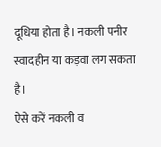दूधिया होता है। नकली पनीर स्वादहीन या कड़वा लग सकता है।
ऐसे करें नकली व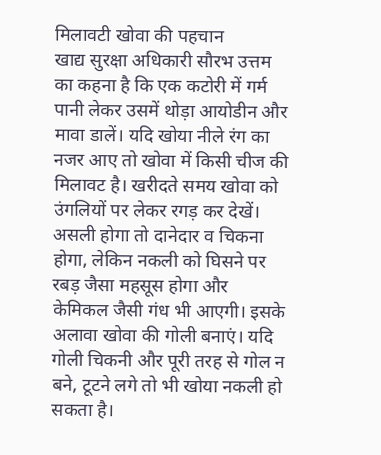मिलावटी खोवा की पहचान
खाद्य सुरक्षा अधिकारी सौरभ उत्तम का कहना है कि एक कटोरी में गर्म पानी लेकर उसमें थोड़ा आयोडीन और मावा डालें। यदि खोया नीले रंग का नजर आए तो खोवा में किसी चीज की मिलावट है। खरीदते समय खोवा को उंगलियों पर लेकर रगड़ कर देखें। असली होगा तो दानेदार व चिकना होगा, लेकिन नकली को घिसने पर रबड़ जैसा महसूस होगा और केमिकल जैसी गंध भी आएगी। इसके अलावा खोवा की गोली बनाएं। यदि गोली चिकनी और पूरी तरह से गोल न बने, टूटने लगे तो भी खोया नकली हो सकता है।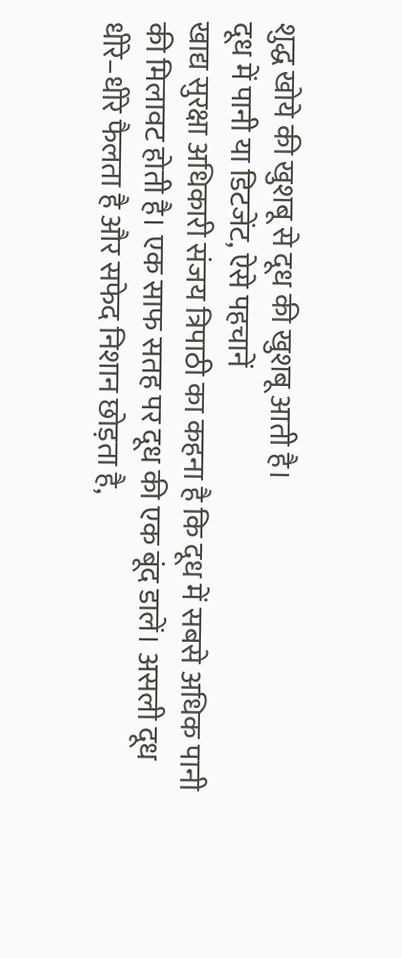शुद्ध खोये की खुशबू से दूध की खुशबू आती है।
दूध में पानी या डिटजेंट, ऐसे पहचानें
खाद्य सुरक्षा अधिकारी संजय त्रिपाठी का कहना है कि दूध में सबसे अधिक पानी की मिलावट होती है। एक साफ सतह पर दूध की एक बूंद डालें। असली दूध धीरे–धीरे फैलता है और सफेद निशान छोड़ता है,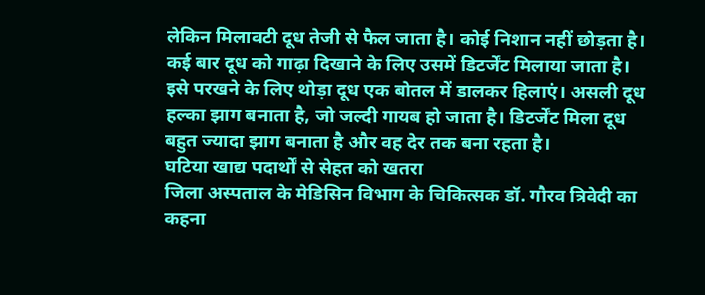लेकिन मिलावटी दूध तेजी से फैल जाता है। कोई निशान नहीं छोड़ता है। कई बार दूध को गाढ़ा दिखाने के लिए उसमें डिटर्जेंट मिलाया जाता है। इसे परखने के लिए थोड़ा दूध एक बोतल में डालकर हिलाएं। असली दूध हल्का झाग बनाता है, जो जल्दी गायब हो जाता है। डिटर्जेंट मिला दूध बहुत ज्यादा झाग बनाता है और वह देर तक बना रहता है।
घटिया खाद्य पदार्थों से सेहत को खतरा
जिला अस्पताल के मेडिसिन विभाग के चिकित्सक डॉ. गौरव त्रिवेदी का कहना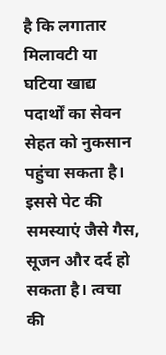है कि लगातार मिलावटी या घटिया खाद्य पदार्थों का सेवन सेहत को नुकसान पहुंचा सकता है। इससे पेट की समस्याएं जैसे गैस, सूजन और दर्द हो सकता है। त्वचा की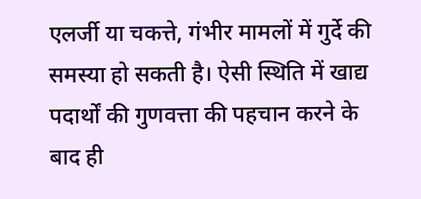एलर्जी या चकत्ते, गंभीर मामलों में गुर्दे की समस्या हो सकती है। ऐसी स्थिति में खाद्य पदार्थों की गुणवत्ता की पहचान करने के बाद ही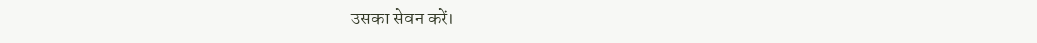उसका सेवन करें।